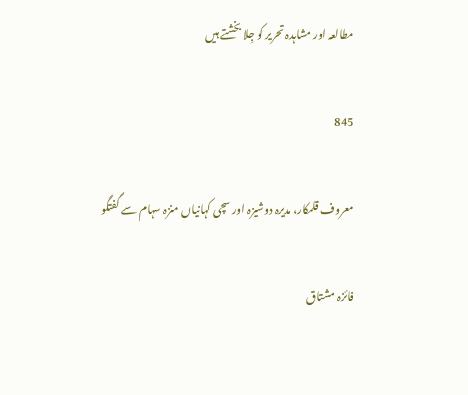مطالعہ اور مشاہدہ تحریر کو جِلا بخشتے ہیں

845

معروف قلمکار، مدیرہ دوشیزہ اور سچی کہانیاں منزہ سہام سے گفتگو

فائزہ مشتاق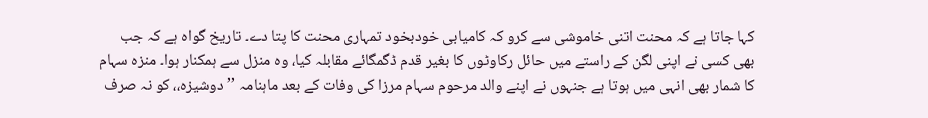کہا جاتا ہے کہ محنت اتنی خاموشی سے کرو کہ کامیابی خودبخود تمہاری محنت کا پتا دے۔ تاریخ گواہ ہے کہ جب بھی کسی نے اپنی لگن کے راستے میں حائل رکاوٹوں کا بغیر قدم ڈگمگائے مقابلہ کیا، وہ منزل سے ہمکنار ہوا۔ منزہ سہام کا شمار بھی انہی میں ہوتا ہے جنہوں نے اپنے والد مرحوم سہام مرزا کی وفات کے بعد ماہنامہ ’’دوشیزہ،، کو نہ صرف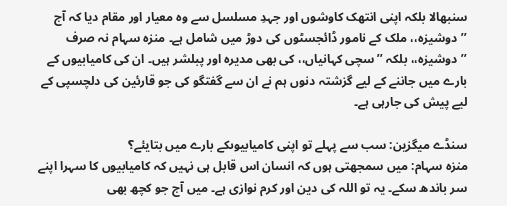سنبھالا بلکہ اپنی انتھک کاوشوں اور جہدِ مسلسل سے وہ معیار اور مقام دیا کہ آج ’’دوشیزہ،، ملک کے نامور ڈائجسٹوں کی دوڑ میں شامل ہے۔ منزہ سہام نہ صرف ’’دوشیزہ،، بلکہ ’’سچی کہانیاں،، کی بھی مدیرہ اور پبلشر ہیں۔ ان کی کامیابیوں کے بارے میں جاننے کے لیے گزشتہ دنوں ہم نے ان سے گفتگو کی جو قارئین کی دلچسپی کے لیے پیش کی جارہی ہے۔

سنڈے میگزین: سب سے پہلے تو اپنی کامیابیوںکے بارے میں بتایئے؟
منزہ سہام: میں سمجھتی ہوں کہ انسان اس قابل ہی نہیں کہ کامیابیوں کا سہرا اپنے سر باندھ سکے۔ یہ تو اللہ کی دین اور کرم نوازی ہے۔ میں آج جو کچھ بھی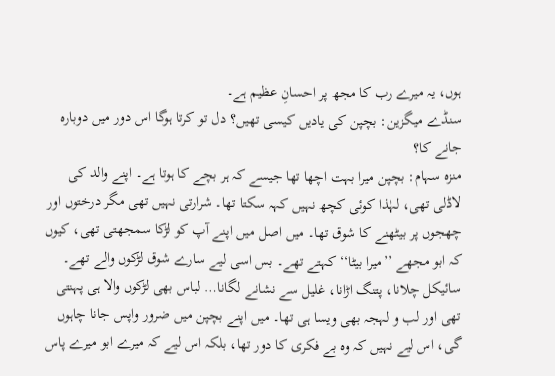ہوں، یہ میرے رب کا مجھ پر احسانِ عظیم ہے۔
سنڈے میگزین: بچپن کی یادیں کیسی تھیں؟ دل تو کرتا ہوگا اس دور میں دوبارہ جانے کا؟
منزہ سہام: بچپن میرا بہت اچھا تھا جیسے کہ ہر بچے کا ہوتا ہے۔ اپنے والد کی لاڈلی تھی، لہٰذا کوئی کچھ نہیں کہہ سکتا تھا۔ شرارتی نہیں تھی مگر درختوں اور چھجوں پر بیٹھنے کا شوق تھا۔ میں اصل میں اپنے آپ کو لڑکا سمجھتی تھی، کیوں کہ ابو مجھے ’’میرا بیٹا‘‘ کہتے تھے۔ بس اسی لیے سارے شوق لڑکوں والے تھے۔ سائیکل چلانا، پتنگ اڑانا، غلیل سے نشانے لگانا… لباس بھی لڑکوں والا ہی پہنتی تھی اور لب و لہجہ بھی ویسا ہی تھا۔ میں اپنے بچپن میں ضرور واپس جانا چاہوں گی، اس لیے نہیں کہ وہ بے فکری کا دور تھا، بلکہ اس لیے کہ میرے ابو میرے پاس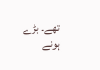تھے۔ بڑے ہونے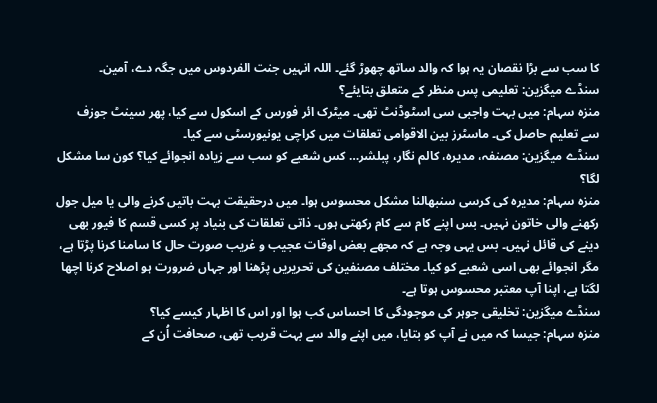کا سب سے بڑا نقصان یہ ہوا کہ والد ساتھ چھوڑ گئے۔ اللہ انہیں جنت الفردوس میں جگہ دے، آمین۔
سنڈے میگزین: تعلیمی پس منظر کے متعلق بتایئے؟
منزہ سہام: میں بہت واجبی سی اسٹوڈنٹ تھی۔ میٹرک ائر فورس کے اسکول سے کیا، پھر سینٹ جوزف سے تعلیم حاصل کی۔ ماسٹرز بین الاقوامی تعلقات میں کراچی یونیورسٹی سے کیا۔
سنڈے میگزین: مصنفہ، مدیرہ، کالم نگار، پبلشر… کس شعبے کو سب سے زیادہ انجوائے کیا؟ کون سا مشکل لگا؟
منزہ سہام: مدیرہ کی کرسی سنبھالنا مشکل محسوس ہوا۔ میں درحقیقت بہت باتیں کرنے والی یا میل جول رکھنے والی خاتون نہیں۔ بس اپنے کام سے کام رکھتی ہوں۔ ذاتی تعلقات کی بنیاد پر کسی قسم کا فیور بھی دینے کی قائل نہیں۔ بس یہی وجہ ہے کہ مجھے بعض اوقات عجیب و غریب صورت حال کا سامنا کرنا پڑتا ہے، مگر انجوائے بھی اسی شعبے کو کیا۔ مختلف مصنفین کی تحریریں پڑھنا اور جہاں ضرورت ہو اصلاح کرنا اچھا لگتا ہے، اپنا آپ معتبر محسوس ہوتا ہے۔
سنڈے میگزین: تخلیقی جوہر کی موجودگی کا احساس کب ہوا اور اس کا اظہار کیسے کیا؟
منزہ سہام: جیسا کہ میں نے آپ کو بتایا، میں اپنے والد سے بہت قریب تھی، صحافت اُن کے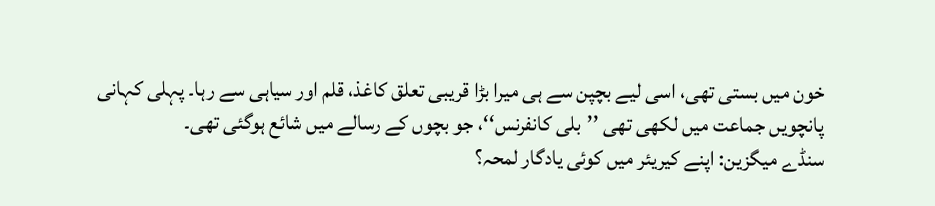خون میں بستی تھی، اسی لیے بچپن سے ہی میرا بڑا قریبی تعلق کاغذ، قلم اور سیاہی سے رہا۔ پہلی کہانی پانچویں جماعت میں لکھی تھی ’’بلی کانفرنس‘‘، جو بچوں کے رسالے میں شائع ہوگئی تھی۔
سنڈے میگزین: اپنے کیریئر میں کوئی یادگار لمحہ؟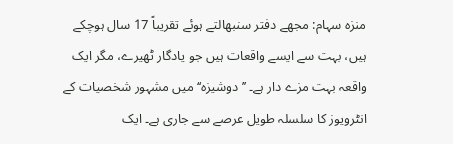منزہ سہام: مجھے دفتر سنبھالتے ہوئے تقریباً 17 سال ہوچکے ہیں، بہت سے ایسے واقعات ہیں جو یادگار ٹھیرے، مگر ایک واقعہ بہت مزے دار ہے۔ ’’دوشیزہ‘‘ میں مشہور شخصیات کے انٹرویوز کا سلسلہ طویل عرصے سے جاری ہے۔ ایک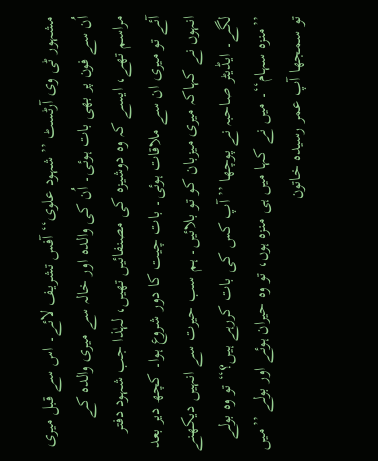مشہور ٹی وی آرٹسٹ ’’شہود علوی‘‘ آفس تشریف لائے۔ اس سے قبل میری اُن سے فون پر بھی بات ہوئی۔ اُن کی والدہ اور خالہ سے میری والدہ کے مراسم تھے، ایسے کہ وہ دوشیزہ کی مصنفائیں تھیں، لہٰذا جب شہود دفتر آئے تو میری ان سے ملاقات ہوئی۔ بات چیت کا دور شروع ہوا۔ کچھ دیر بعد انہوں نے کہاکہ میری میزبان کو تو بلائیں۔ ہم سب حیرت سے انہیں دیکھنے لگے۔ ایڈیٹر صاحبہ نے پوچھا ’’آپ کس کی بات کررہے ہیں؟‘‘ تو وہ بولے ’’منزہ سہام‘‘۔ میں نے کہا میں ہی منزہ ہوں، تو وہ حیران ہوئے اور بولے ’’میں تو سمجھا آپ عمر رسیدہ خاتون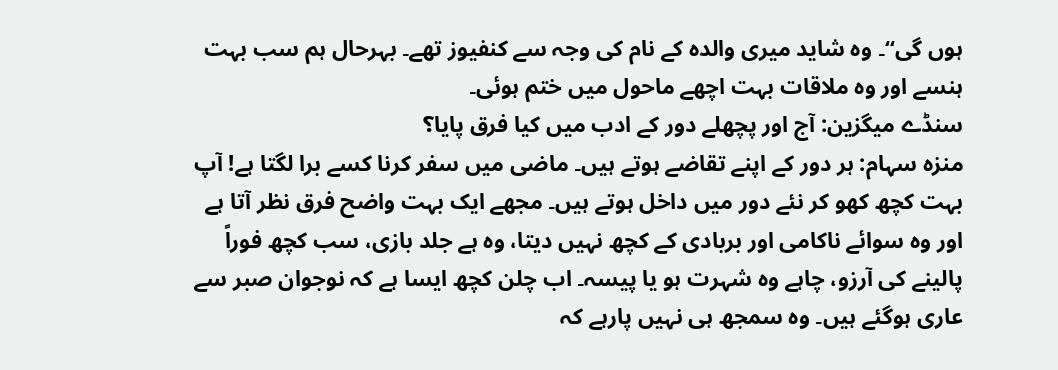ہوں گی‘‘۔ وہ شاید میری والدہ کے نام کی وجہ سے کنفیوز تھے۔ بہرحال ہم سب بہت ہنسے اور وہ ملاقات بہت اچھے ماحول میں ختم ہوئی۔
سنڈے میگزین: آج اور پچھلے دور کے ادب میں کیا فرق پایا؟
منزہ سہام: ہر دور کے اپنے تقاضے ہوتے ہیں۔ ماضی میں سفر کرنا کسے برا لگتا ہے! آپ بہت کچھ کھو کر نئے دور میں داخل ہوتے ہیں۔ مجھے ایک بہت واضح فرق نظر آتا ہے اور وہ سوائے ناکامی اور بربادی کے کچھ نہیں دیتا، وہ ہے جلد بازی، سب کچھ فوراً پالینے کی آرزو، چاہے وہ شہرت ہو یا پیسہ۔ اب چلن کچھ ایسا ہے کہ نوجوان صبر سے عاری ہوگئے ہیں۔ وہ سمجھ ہی نہیں پارہے کہ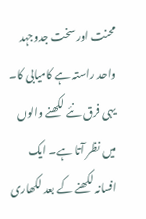محنت اور سخت جدوجہد واحد راستہ ہے کامیابی کا۔ یہی فرق نئے لکھنے والوں میں نظر آتا ہے۔ ایک افسانہ لکھنے کے بعد لکھاری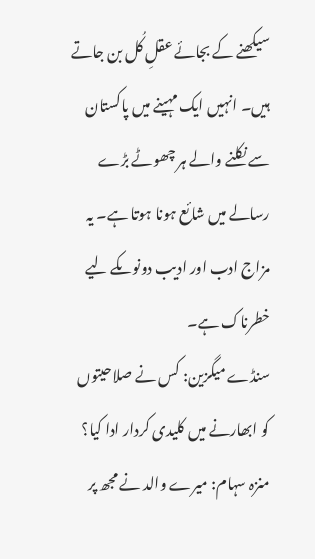سیکھنے کے بجائے عقلِ کُل بن جاتے ہیں۔ انہیں ایک مہینے میں پاکستان سے نکلنے والے ہر چھوٹے بڑے رسالے میں شائع ہونا ہوتا ہے۔ یہ مزاج ادب اور ادیب دونوںکے لیے خطرناک ہے۔
سنڈے میگزین: کس نے صلاحیتوں کو ابھارنے میں کلیدی کردار ادا کیا؟
منزہ سہام: میرے والد نے مجھ پر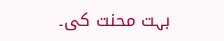بہت محنت کی۔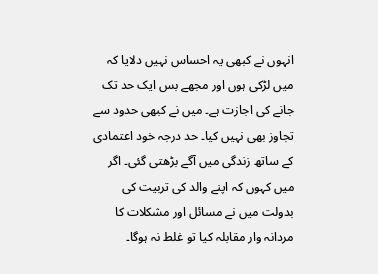انہوں نے کبھی یہ احساس نہیں دلایا کہ میں لڑکی ہوں اور مجھے بس ایک حد تک جانے کی اجازت ہے۔ میں نے کبھی حدود سے تجاوز بھی نہیں کیا۔ حد درجہ خود اعتمادی کے ساتھ زندگی میں آگے بڑھتی گئی۔ اگر میں کہوں کہ اپنے والد کی تربیت کی بدولت میں نے مسائل اور مشکلات کا مردانہ وار مقابلہ کیا تو غلط نہ ہوگا۔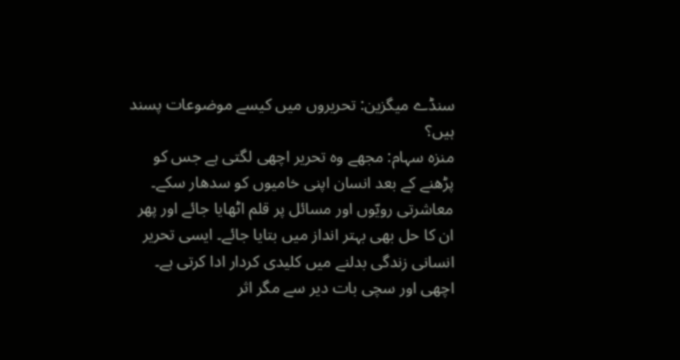سنڈے میگزین: تحریروں میں کیسے موضوعات پسند ہیں؟
منزہ سہام: مجھے وہ تحریر اچھی لگتی ہے جس کو پڑھنے کے بعد انسان اپنی خامیوں کو سدھار سکے۔ معاشرتی رویّوں اور مسائل پر قلم اٹھایا جائے اور پھر ان کا حل بھی بہتر انداز میں بتایا جائے۔ ایسی تحریر انسانی زندگی بدلنے میں کلیدی کردار ادا کرتی ہے۔ اچھی اور سچی بات دیر سے مگر اثر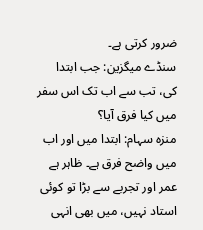ضرور کرتی ہے۔
سنڈے میگزین: جب ابتدا کی، تب سے اب تک اس سفر میں کیا فرق آیا؟
منزہ سہام: ابتدا میں اور اب میں واضح فرق ہے۔ ظاہر ہے عمر اور تجربے سے بڑا تو کوئی استاد نہیں، میں بھی انہی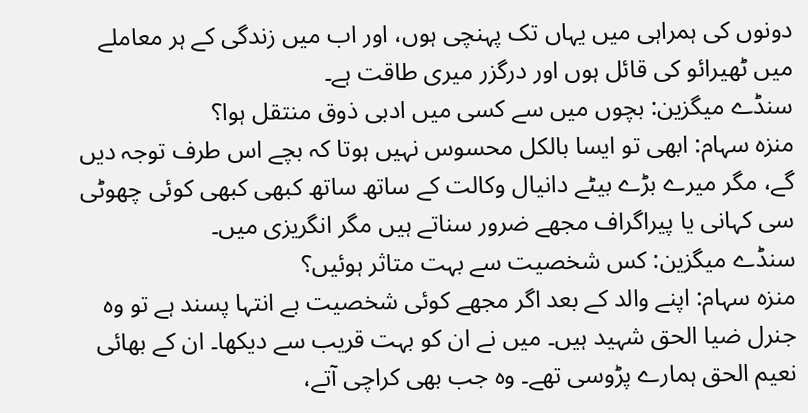دونوں کی ہمراہی میں یہاں تک پہنچی ہوں، اور اب میں زندگی کے ہر معاملے میں ٹھیرائو کی قائل ہوں اور درگزر میری طاقت ہے۔
سنڈے میگزین: بچوں میں سے کسی میں ادبی ذوق منتقل ہوا؟
منزہ سہام: ابھی تو ایسا بالکل محسوس نہیں ہوتا کہ بچے اس طرف توجہ دیں گے، مگر میرے بڑے بیٹے دانیال وکالت کے ساتھ ساتھ کبھی کبھی کوئی چھوٹی سی کہانی یا پیراگراف مجھے ضرور سناتے ہیں مگر انگریزی میں۔
سنڈے میگزین: کس شخصیت سے بہت متاثر ہوئیں؟
منزہ سہام: اپنے والد کے بعد اگر مجھے کوئی شخصیت بے انتہا پسند ہے تو وہ جنرل ضیا الحق شہید ہیں۔ میں نے ان کو بہت قریب سے دیکھا۔ ان کے بھائی نعیم الحق ہمارے پڑوسی تھے۔ وہ جب بھی کراچی آتے،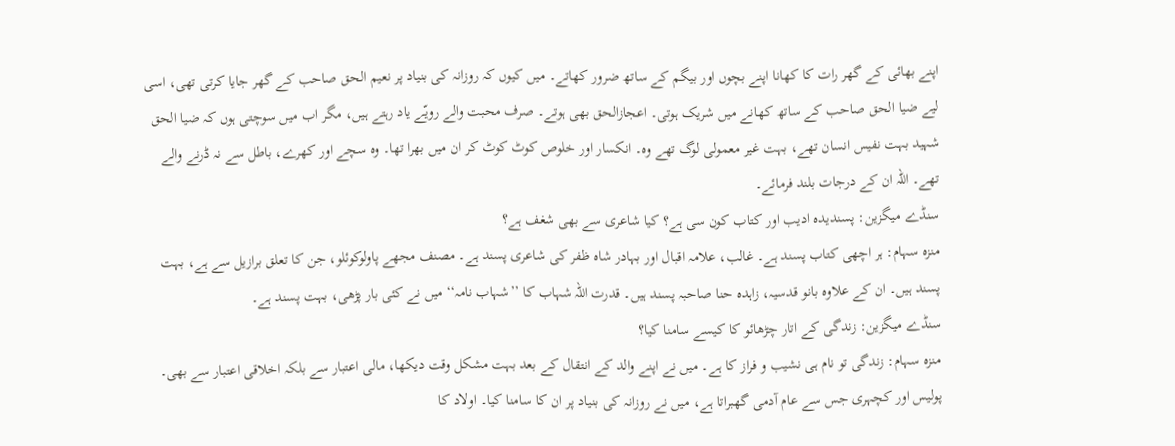اپنے بھائی کے گھر رات کا کھانا اپنے بچوں اور بیگم کے ساتھ ضرور کھاتے۔ میں کیوں کہ روزانہ کی بنیاد پر نعیم الحق صاحب کے گھر جایا کرتی تھی، اسی لیے ضیا الحق صاحب کے ساتھ کھانے میں شریک ہوتی۔ اعجازالحق بھی ہوتے۔ صرف محبت والے رویّے یاد رہتے ہیں، مگر اب میں سوچتی ہوں کہ ضیا الحق شہید بہت نفیس انسان تھے، بہت غیر معمولی لوگ تھے وہ۔ انکسار اور خلوص کوٹ کوٹ کر ان میں بھرا تھا۔ وہ سچے اور کھرے، باطل سے نہ ڈرنے والے تھے۔ اللہ ان کے درجات بلند فرمائے۔
سنڈے میگزین: پسندیدہ ادیب اور کتاب کون سی ہے؟ کیا شاعری سے بھی شغف ہے؟
منزہ سہام: ہر اچھی کتاب پسند ہے۔ غالب، علامہ اقبال اور بہادر شاہ ظفر کی شاعری پسند ہے۔ مصنف مجھے پاولوکوئلو، جن کا تعلق برازیل سے ہے، بہت پسند ہیں۔ ان کے علاوہ بانو قدسیہ، زاہدہ حنا صاحبہ پسند ہیں۔ قدرت اللہ شہاب کا ’’شہاب نامہ‘‘ میں نے کئی بار پڑھی، بہت پسند ہے۔
سنڈے میگزین: زندگی کے اتار چڑھائو کا کیسے سامنا کیا؟
منزہ سہام: زندگی تو نام ہی نشیب و فراز کا ہے۔ میں نے اپنے والد کے انتقال کے بعد بہت مشکل وقت دیکھا، مالی اعتبار سے بلکہ اخلاقی اعتبار سے بھی۔ پولیس اور کچہری جس سے عام آدمی گھبراتا ہے، میں نے روزانہ کی بنیاد پر ان کا سامنا کیا۔ اولاد کا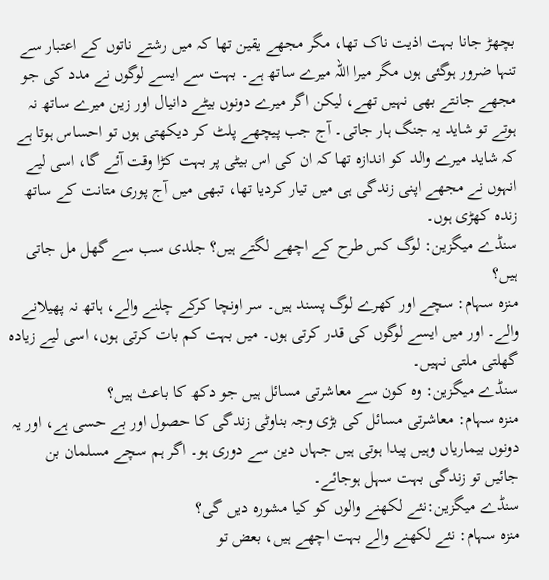بچھڑ جانا بہت اذیت ناک تھا، مگر مجھے یقین تھا کہ میں رشتے ناتوں کے اعتبار سے تنہا ضرور ہوگئی ہوں مگر میرا اللہ میرے ساتھ ہے۔ بہت سے ایسے لوگوں نے مدد کی جو مجھے جانتے بھی نہیں تھے، لیکن اگر میرے دونوں بیٹے دانیال اور زین میرے ساتھ نہ ہوتے تو شاید یہ جنگ ہار جاتی۔ آج جب پیچھے پلٹ کر دیکھتی ہوں تو احساس ہوتا ہے کہ شاید میرے والد کو اندازہ تھا کہ ان کی اس بیٹی پر بہت کڑا وقت آئے گا، اسی لیے انہوں نے مجھے اپنی زندگی ہی میں تیار کردیا تھا، تبھی میں آج پوری متانت کے ساتھ زندہ کھڑی ہوں۔
سنڈے میگزین: لوگ کس طرح کے اچھے لگتے ہیں؟ جلدی سب سے گھل مل جاتی ہیں؟
منزہ سہام: سچے اور کھرے لوگ پسند ہیں۔ سر اونچا کرکے چلنے والے، ہاتھ نہ پھیلانے والے۔ اور میں ایسے لوگوں کی قدر کرتی ہوں۔ میں بہت کم بات کرتی ہوں، اسی لیے زیادہ گھلتی ملتی نہیں۔
سنڈے میگزین: وہ کون سے معاشرتی مسائل ہیں جو دکھ کا باعث ہیں؟
منزہ سہام: معاشرتی مسائل کی بڑی وجہ بناوٹی زندگی کا حصول اور بے حسی ہے، اور یہ دونوں بیماریاں وہیں پیدا ہوتی ہیں جہاں دین سے دوری ہو۔ اگر ہم سچے مسلمان بن جائیں تو زندگی بہت سہل ہوجائے۔
سنڈے میگزین:نئے لکھنے والوں کو کیا مشورہ دیں گی؟
منزہ سہام: نئے لکھنے والے بہت اچھے ہیں، بعض تو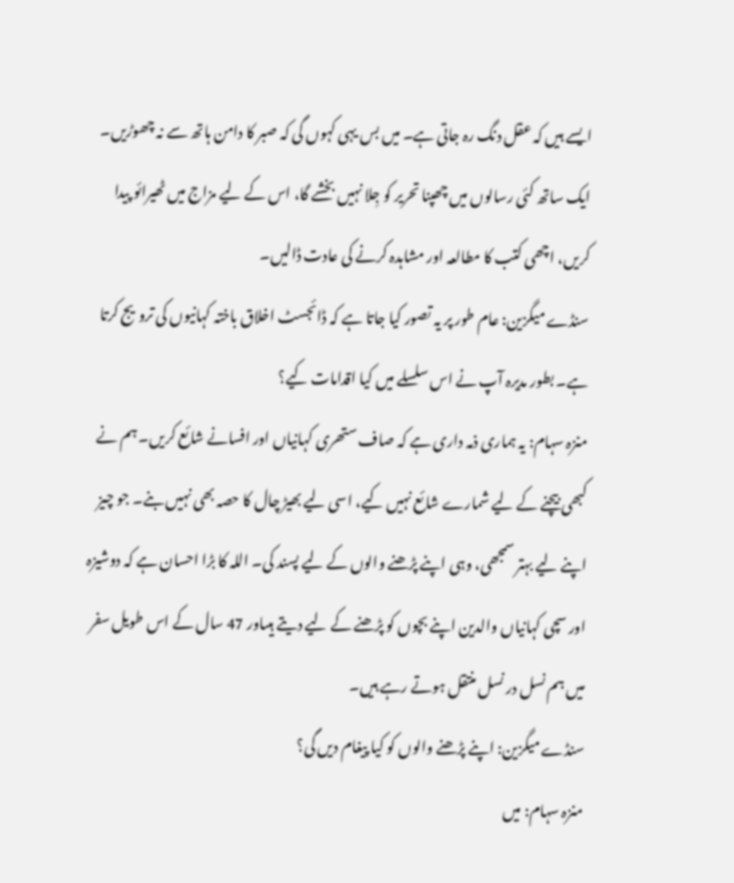ایسے ہیں کہ عقل دنگ رہ جاتی ہے۔ میں بس یہی کہوں گی کہ صبر کا دامن ہاتھ سے نہ چھوڑیں۔ ایک ساتھ کئی رسالوں میں چھپنا تحریر کو جِلا نہیں بخشے گا، اس کے لیے مزاج میں ٹھیرائو پیدا کریں، اچھی کتب کا مطالعہ اور مشاہدہ کرنے کی عادت ڈالیں۔
سنڈے میگزین: عام طور پر یہ تصور کیا جاتا ہے کہ ڈائجسٹ اخلاق باختہ کہانیوں کی ترویج کرتا ہے۔ بطور مدیرہ آپ نے اس سلسلے میں کیا اقدامات کیے؟
منزہ سہام: یہ ہماری ذمہ داری ہے کہ صاف ستھری کہانیاں اور افسانے شائع کریں۔ ہم نے کبھی بیچنے کے لیے شمارے شائع نہیں کیے، اسی لیے بھیڑ چال کا حصہ بھی نہیں بنے۔ جو چیز اپنے لیے بہتر سمجھی، وہی اپنے پڑھنے والوں کے لیے پسند کی۔ اللہ کا بڑا احسان ہے کہ دوشیزہ اور سچی کہانیاں والدین اپنے بچوں کو پڑھنے کے لیے دیتے ہیںاور 47 سال کے اس طویل سفر میں ہم نسل در نسل منتقل ہوتے رہے ہیں۔
سنڈے میگزین: اپنے پڑھنے والوں کو کیا پیغام دیں گی؟
منزہ سہام: میں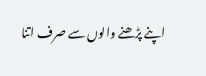اپنے پڑھنے والوں سے صرف اتنا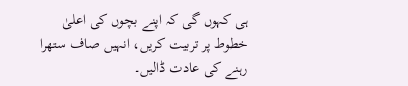ہی کہوں گی کہ اپنے بچوں کی اعلیٰ خطوط پر تربیت کریں، انہیں صاف ستھرا رہنے کی عادت ڈالیں۔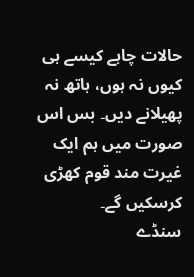حالات چاہے کیسے ہی کیوں نہ ہوں، ہاتھ نہ پھیلانے دیں۔ بس اس صورت میں ہم ایک غیرت مند قوم کھڑی کرسکیں گے۔
سنڈے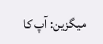میگزین: آپ کا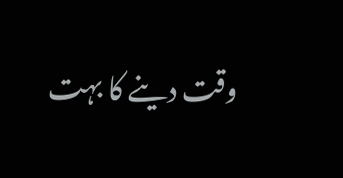وقت دینے کا بہت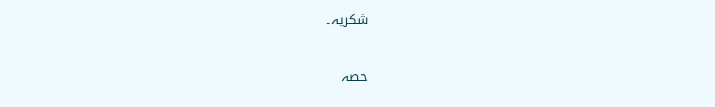شکریہ۔

حصہ